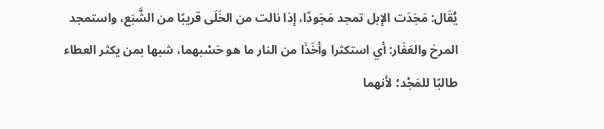يُقَال: مَجَدَت الإبل تمجد مَجَودًا، إذا نالت من الخَلَى قريبًا من الشَّبَع، واستمجد المرخ والعَفَار: أي استكثرا وأخَذَا من النار ما هو حَسْبهما، شبها بمن يكثر العطاء طالبًا للمَجْد؛ لأنهما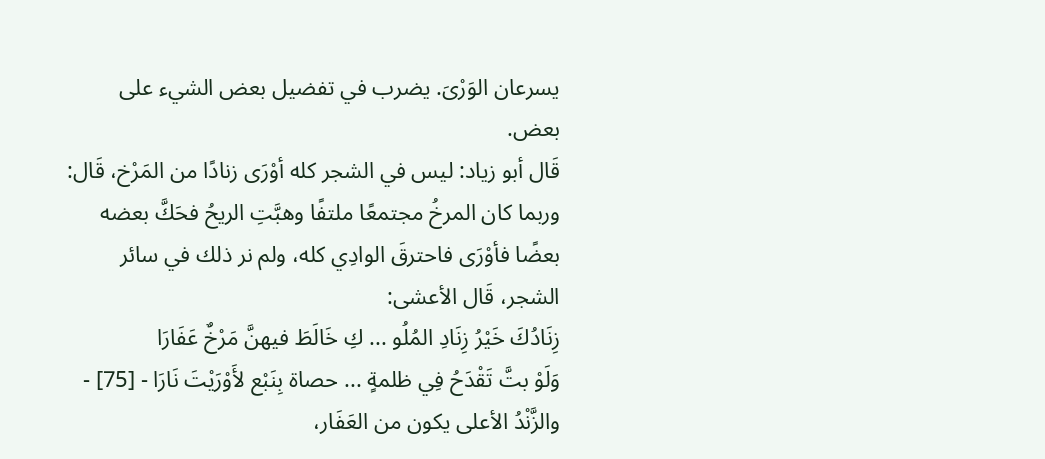يسرعان الوَرْىَ. يضرب في تفضيل بعض الشيء على بعض.
قَال أبو زياد: ليس في الشجر كله أوْرَى زنادًا من المَرْخ، قَال: وربما كان المرخُ مجتمعًا ملتفًا وهبَّتِ الريحُ فحَكَّ بعضه بعضًا فأوْرَى فاحترقَ الوادِي كله، ولم نر ذلك في سائر الشجر، قَال الأعشى:
زِنَادُكَ خَيْرُ زِنَادِ المُلُو ... كِ خَالَطَ فيهنَّ مَرْخٌ عَفَارَا
وَلَوْ بتَّ تَقْدَحُ فِي ظلمةٍ ... حصاة بِنَبْع لأَوْرَيْتَ نَارَا - [75] -
والزَّنْدُ الأعلى يكون من العَفَار،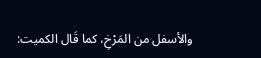والأسفل من المَرْخِ، كما قَال الكميت: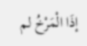إذَا الْمَرْخُ لم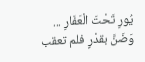يُورِ تَحْتَ الْعَفَارِ ... وَضَنَّ بقدْرٍ فلم تعقب